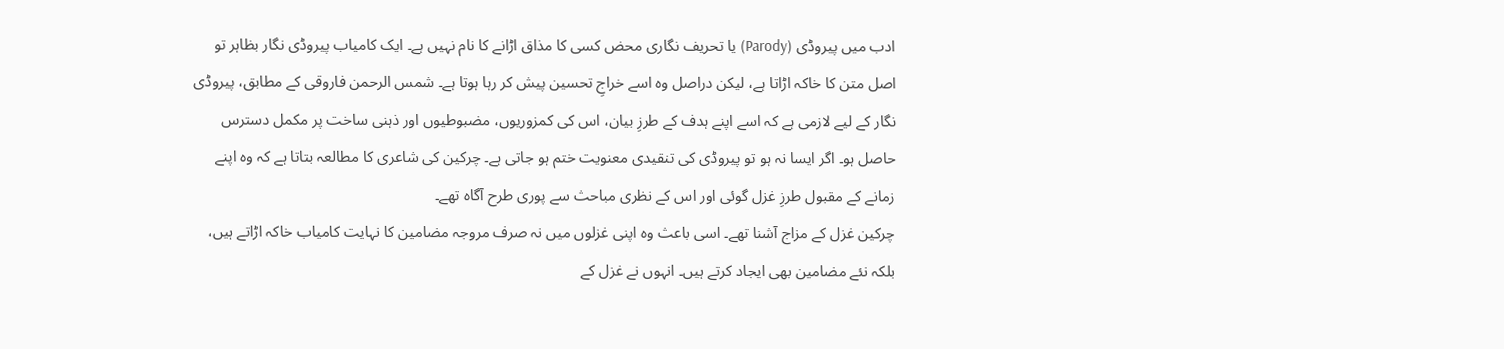ادب میں پیروڈی (Parody) یا تحریف نگاری محض کسی کا مذاق اڑانے کا نام نہیں ہے۔ ایک کامیاب پیروڈی نگار بظاہر تو اصل متن کا خاکہ اڑاتا ہے، لیکن دراصل وہ اسے خراجِ تحسین پیش کر رہا ہوتا ہے۔ شمس الرحمن فاروقی کے مطابق، پیروڈی نگار کے لیے لازمی ہے کہ اسے اپنے ہدف کے طرزِ بیان، اس کی کمزوریوں، مضبوطیوں اور ذہنی ساخت پر مکمل دسترس حاصل ہو۔ اگر ایسا نہ ہو تو پیروڈی کی تنقیدی معنویت ختم ہو جاتی ہے۔ چرکین کی شاعری کا مطالعہ بتاتا ہے کہ وہ اپنے زمانے کے مقبول طرزِ غزل گوئی اور اس کے نظری مباحث سے پوری طرح آگاہ تھے۔
چرکین غزل کے مزاج آشنا تھے۔ اسی باعث وہ اپنی غزلوں میں نہ صرف مروجہ مضامین کا نہایت کامیاب خاکہ اڑاتے ہیں، بلکہ نئے مضامین بھی ایجاد کرتے ہیں۔ انہوں نے غزل کے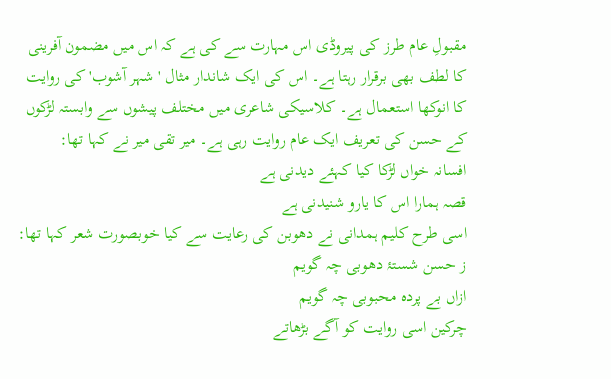مقبولِ عام طرز کی پیروڈی اس مہارت سے کی ہے کہ اس میں مضمون آفرینی کا لطف بھی برقرار رہتا ہے۔ اس کی ایک شاندار مثال 'شہر آشوب' کی روایت کا انوکھا استعمال ہے۔ کلاسیکی شاعری میں مختلف پیشوں سے وابستہ لڑکوں کے حسن کی تعریف ایک عام روایت رہی ہے۔ میر تقی میر نے کہا تھا:
افسانہ خواں لڑکا کیا کہئے دیدنی ہے
قصہ ہمارا اس کا یارو شنیدنی ہے
اسی طرح کلیم ہمدانی نے دھوبن کی رعایت سے کیا خوبصورت شعر کہا تھا:
ز حسن شستۂ دھوبی چہ گویم
ازاں بے پردہ محبوبی چہ گویم
چرکین اسی روایت کو آگے بڑھاتے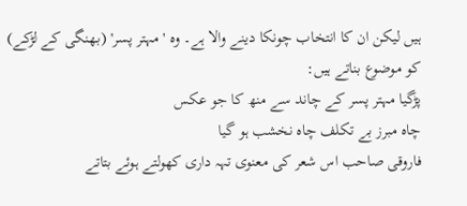ہیں لیکن ان کا انتخاب چونکا دینے والا ہے۔ وہ 'مہتر پسر' (بھنگی کے لڑکے) کو موضوع بناتے ہیں:
پڑگیا مہتر پسر کے چاند سے منھ کا جو عکس
چاہ مبرز بے تکلف چاہ نخشب ہو گیا
فاروقی صاحب اس شعر کی معنوی تہہ داری کھولتے ہوئے بتاتے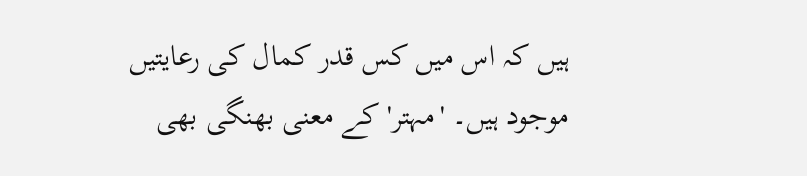ہیں کہ اس میں کس قدر کمال کی رعایتیں موجود ہیں۔ 'مہتر' کے معنی بھنگی بھی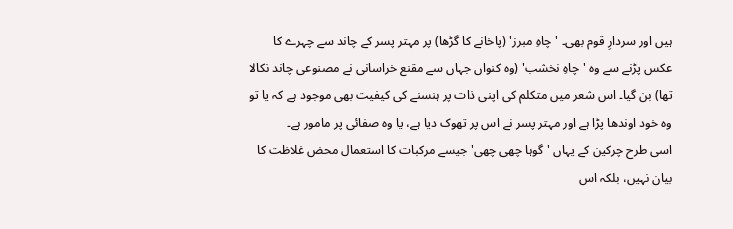ہیں اور سردارِ قوم بھی۔ 'چاہِ مبرز' (پاخانے کا گڑھا) پر مہتر پسر کے چاند سے چہرے کا عکس پڑنے سے وہ 'چاہِ نخشب' (وہ کنواں جہاں سے مقنع خراسانی نے مصنوعی چاند نکالا تھا) بن گیا۔ اس شعر میں متکلم کی اپنی ذات پر ہنسنے کی کیفیت بھی موجود ہے کہ یا تو وہ خود اوندھا پڑا ہے اور مہتر پسر نے اس پر تھوک دیا ہے، یا وہ صفائی پر مامور ہے۔
اسی طرح چرکین کے یہاں 'گوہا چھی چھی' جیسے مرکبات کا استعمال محض غلاظت کا بیان نہیں، بلکہ اس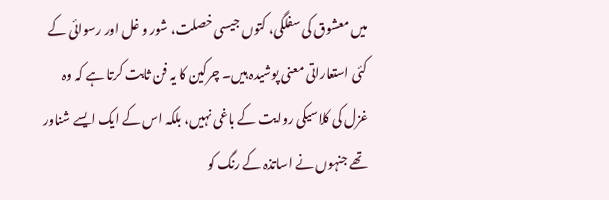میں معشوق کی سفلگی، کتوں جیسی خصلت، شور و غل اور رسوائی کے کئی استعاراتی معنی پوشیدہ ہیں۔ چرکین کا یہ فن ثابت کرتا ہے کہ وہ غزل کی کلاسیکی روایت کے باغی نہیں، بلکہ اس کے ایک ایسے شناور تھے جنہوں نے اساتذہ کے رنگ کو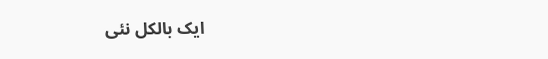ایک بالکل نئی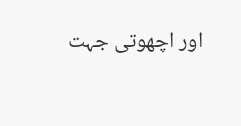اور اچھوتی جہت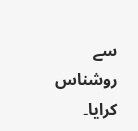سے روشناس کرایا۔